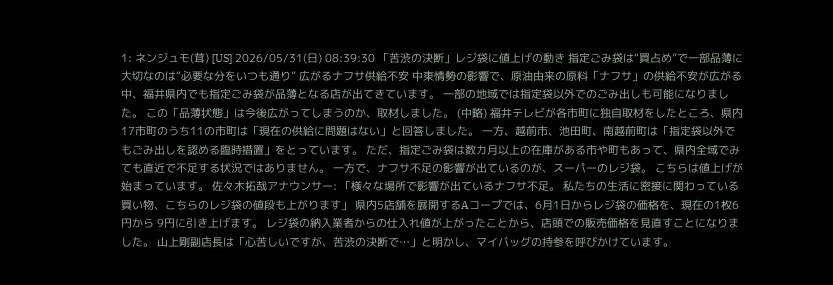1: ネンジュモ(茸) [US] 2026/05/31(日) 08:39:30 「苦渋の決断」レジ袋に値上げの動き 指定ごみ袋は“買占め”で一部品薄に 大切なのは“必要な分をいつも通り” 広がるナフサ供給不安 中東情勢の影響で、原油由来の原料「ナフサ」の供給不安が広がる中、福井県内でも指定ごみ袋が品薄となる店が出てきています。 一部の地域では指定袋以外でのごみ出しも可能になりました。 この「品薄状態」は今後広がってしまうのか、取材しました。 (中略) 福井テレビが各市町に独自取材をしたところ、県内17市町のうち11の市町は「現在の供給に問題はない」と回答しました。 一方、越前市、池田町、南越前町は「指定袋以外でもごみ出しを認める臨時措置」をとっています。 ただ、指定ごみ袋は数カ月以上の在庫がある市や町もあって、県内全域でみても直近で不足する状況ではありません。 一方で、ナフサ不足の影響が出ているのが、スーパーのレジ袋。 こちらは値上げが始まっています。 佐々木拓哉アナウンサー: 「様々な場所で影響が出ているナフサ不足。 私たちの生活に密接に関わっている買い物、こちらのレジ袋の値段も上がります」 県内5店舗を展開するAコープでは、6月1日からレジ袋の価格を、現在の1枚6円から 9円に引き上げます。 レジ袋の納入業者からの仕入れ値が上がったことから、店頭での販売価格を見直すことになりました。 山上剛副店長は「心苦しいですが、苦渋の決断で…」と明かし、マイバッグの持参を呼びかけています。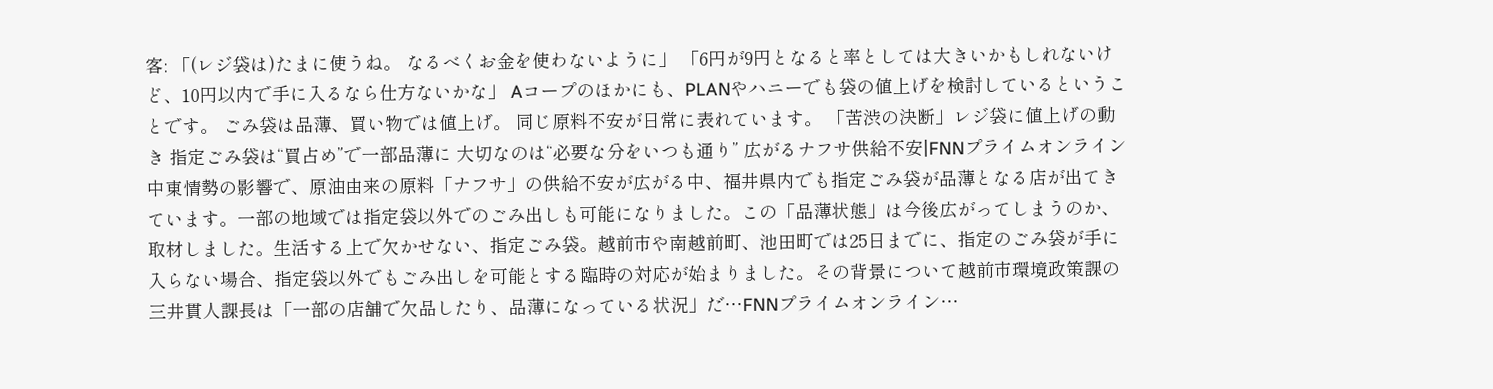客: 「(レジ袋は)たまに使うね。 なるべくお金を使わないように」 「6円が9円となると率としては大きいかもしれないけど、10円以内で手に入るなら仕方ないかな」 Aコープのほかにも、PLANやハニーでも袋の値上げを検討しているということです。 ごみ袋は品薄、買い物では値上げ。 同じ原料不安が日常に表れています。 「苦渋の決断」レジ袋に値上げの動き 指定ごみ袋は“買占め”で一部品薄に 大切なのは“必要な分をいつも通り” 広がるナフサ供給不安|FNNプライムオンライン中東情勢の影響で、原油由来の原料「ナフサ」の供給不安が広がる中、福井県内でも指定ごみ袋が品薄となる店が出てきています。一部の地域では指定袋以外でのごみ出しも可能になりました。この「品薄状態」は今後広がってしまうのか、取材しました。生活する上で欠かせない、指定ごみ袋。越前市や南越前町、池田町では25日までに、指定のごみ袋が手に入らない場合、指定袋以外でもごみ出しを可能とする臨時の対応が始まりました。その背景について越前市環境政策課の三井貫人課長は「一部の店舗で欠品したり、品薄になっている状況」だ…FNNプライムオンライン…